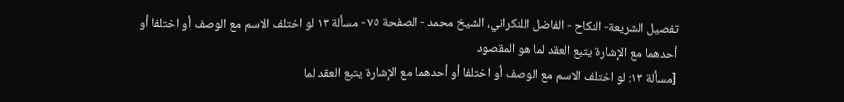تفصيل الشريعة- النكاح - الفاضل اللنكراني، الشيخ محمد - الصفحة ٧٥ - مسألة ١٣ لو اختلف الاسم مع الوصف أو اختلفا أو أحدهما مع الإشارة يتبع العقد لما هو المقصود
[مسألة ١٣: لو اختلف الاسم مع الوصف أو اختلفا أو أحدهما مع الإشارة يتبع العقد لما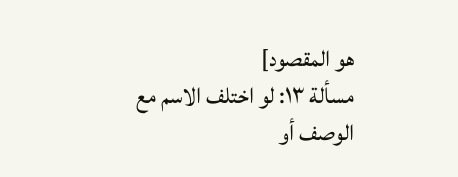هو المقصود]
مسألة ١٣: لو اختلف الاسم مع الوصف أو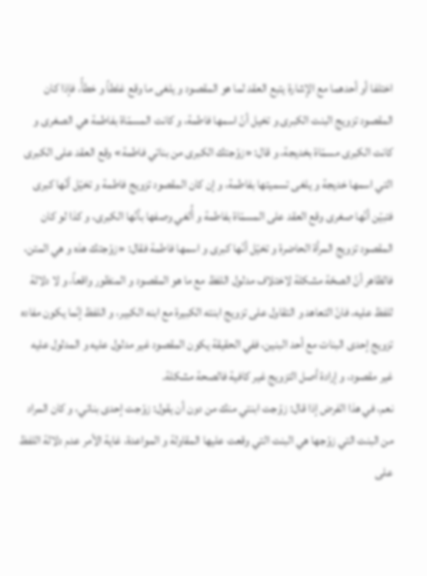اختلفا أو أحدهما مع الإشارة يتبع العقد لما هو المقصود و يلغى ما وقع غلطاً و خطأً، فإذا كان المقصود تزويج البنت الكبرى و تخيل أنّ اسمها فاطمة، و كانت المسمّاة بفاطمة هي الصغرى و كانت الكبرى مسمّاة بخديجة، و قال: «زوّجتك الكبرى من بناتي فاطمة» وقع العقد على الكبرى التي اسمها خديجة و يلغى تسميتها بفاطمة، و إن كان المقصود تزويج فاطمة و تخيّل أنّها كبرى فتبيّن أنّها صغرى وقع العقد على المسمّاة بفاطمة و أُلغي وصفها بأنّها الكبرى، و كذا لو كان المقصود تزويج المرأة الحاضرة و تخيّل أنّها كبرى و اسمها فاطمة فقال: «زوّجتك هذه و هي المتن، فالظاهر أنّ الصحّة مشكلة لاختلاف مدلول اللفظ مع ما هو المقصود و المنظور واقعاً، و لا دلالة للفظ عليه، فانّ التعاهد و التقاول على تزويج ابنته الكبيرة مع ابنه الكبير، و اللفظ إنّما يكون مفاده تزويج إحدى البنات مع أحد البنين، ففي الحقيقة يكون المقصود غير مدلول عليه و المدلول عليه غير مقصود، و إرادة أصل التزويج غير كافية فالصحة مشكلة.
نعم، في هذا الفرض إذا قال: زوّجت ابنتي منك من دون أن يقول: زوّجت إحدى بناتي، و كان المراد من البنت التي زوّجها هي البنت التي وقعت عليها المقاولة و المواعدة، غاية الأمر عدم دلالة اللفظ على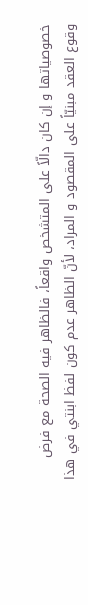خصوصياتها و إن كان دالّاً على المتشخص واقعاً، فالظاهر فيه الصحة مع فرض وقوع العقد مبنيّاً على المقصود و المراد، لأنّ الظاهر عدم كون لفظ ابنتي في هذا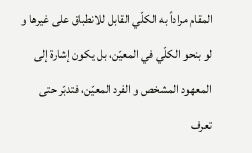المقام مراداً به الكلّي القابل للانطباق على غيرها و لو بنحو الكلّي في المعيّن، بل يكون إشارة إلى المعهود المشخص و الفرد المعيّن، فتدبّر حتى تعرف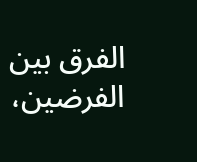الفرق بين الفرضين،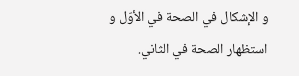و الإشكال في الصحة في الأوّل و استظهار الصحة في الثاني.